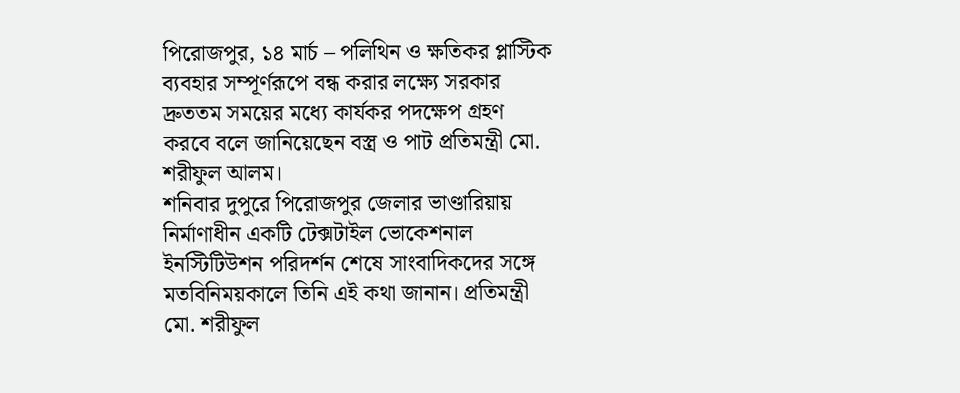পিরোজপুর, ১৪ মার্চ – পলিথিন ও ক্ষতিকর প্লাস্টিক ব্যবহার সম্পূর্ণরূপে বন্ধ করার লক্ষ্যে সরকার দ্রুততম সময়ের মধ্যে কার্যকর পদক্ষেপ গ্রহণ করবে বলে জানিয়েছেন বস্ত্র ও পাট প্রতিমন্ত্রী মো. শরীফুল আলম।
শনিবার দুপুরে পিরোজপুর জেলার ভাণ্ডারিয়ায় নির্মাণাধীন একটি টেক্সটাইল ভোকেশনাল ইনস্টিটিউশন পরিদর্শন শেষে সাংবাদিকদের সঙ্গে মতবিনিময়কালে তিনি এই কথা জানান। প্রতিমন্ত্রী মো. শরীফুল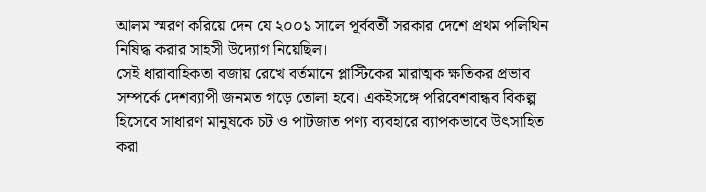আলম স্মরণ করিয়ে দেন যে ২০০১ সালে পূর্ববর্তী সরকার দেশে প্রথম পলিথিন নিষিদ্ধ করার সাহসী উদ্যোগ নিয়েছিল।
সেই ধারাবাহিকতা বজায় রেখে বর্তমানে প্লাস্টিকের মারাত্মক ক্ষতিকর প্রভাব সম্পর্কে দেশব্যাপী জনমত গড়ে তোলা হবে। একইসঙ্গে পরিবেশবান্ধব বিকল্প হিসেবে সাধারণ মানুষকে চট ও পাটজাত পণ্য ব্যবহারে ব্যাপকভাবে উৎসাহিত করা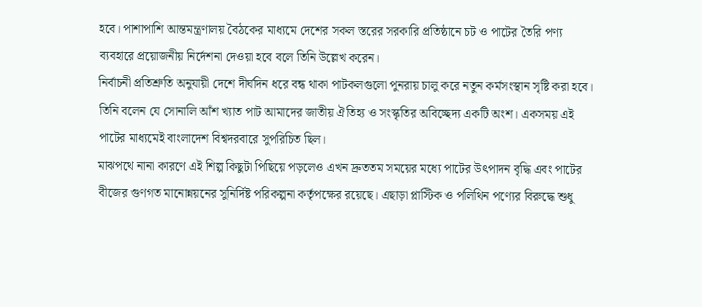হবে। পাশাপাশি আন্তমন্ত্রণালয় বৈঠকের মাধ্যমে দেশের সকল স্তরের সরকারি প্রতিষ্ঠানে চট ও পাটের তৈরি পণ্য ব্যবহারে প্রয়োজনীয় নির্দেশনা দেওয়া হবে বলে তিনি উল্লেখ করেন।
নির্বাচনী প্রতিশ্রুতি অনুযায়ী দেশে দীর্ঘদিন ধরে বন্ধ থাকা পাটকলগুলো পুনরায় চালু করে নতুন কর্মসংস্থান সৃষ্টি করা হবে। তিনি বলেন যে সোনালি আঁশ খ্যাত পাট আমাদের জাতীয় ঐতিহ্য ও সংস্কৃতির অবিচ্ছেদ্য একটি অংশ। একসময় এই পাটের মাধ্যমেই বাংলাদেশ বিশ্বদরবারে সুপরিচিত ছিল।
মাঝপথে নানা কারণে এই শিল্প কিছুটা পিছিয়ে পড়লেও এখন দ্রুততম সময়ের মধ্যে পাটের উৎপাদন বৃদ্ধি এবং পাটের বীজের গুণগত মানোন্নয়নের সুনির্দিষ্ট পরিকল্পনা কর্তৃপক্ষের রয়েছে। এছাড়া প্লাস্টিক ও পলিথিন পণ্যের বিরুদ্ধে শুধু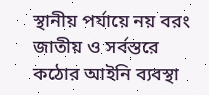স্থানীয় পর্যায়ে নয় বরং জাতীয় ও সর্বস্তরে কঠোর আইনি ব্যবস্থা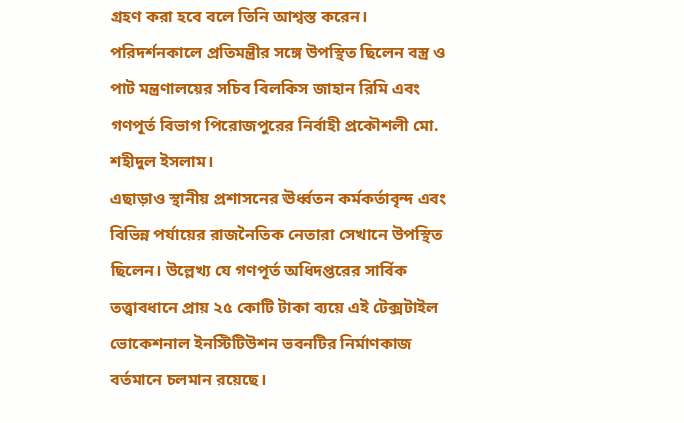গ্রহণ করা হবে বলে তিনি আশ্বস্ত করেন।
পরিদর্শনকালে প্রতিমন্ত্রীর সঙ্গে উপস্থিত ছিলেন বস্ত্র ও পাট মন্ত্রণালয়ের সচিব বিলকিস জাহান রিমি এবং গণপূর্ত বিভাগ পিরোজপুরের নির্বাহী প্রকৌশলী মো. শহীদুল ইসলাম।
এছাড়াও স্থানীয় প্রশাসনের ঊর্ধ্বতন কর্মকর্তাবৃন্দ এবং বিভিন্ন পর্যায়ের রাজনৈতিক নেতারা সেখানে উপস্থিত ছিলেন। উল্লেখ্য যে গণপূর্ত অধিদপ্তরের সার্বিক তত্ত্বাবধানে প্রায় ২৫ কোটি টাকা ব্যয়ে এই টেক্সটাইল ভোকেশনাল ইনস্টিটিউশন ভবনটির নির্মাণকাজ বর্তমানে চলমান রয়েছে।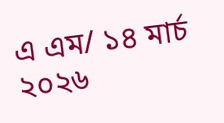এ এম/ ১৪ মার্চ ২০২৬